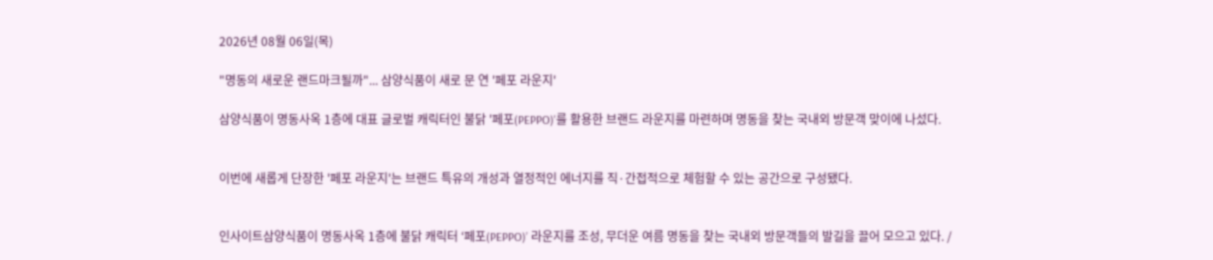2026년 08월 06일(목)

"명동의 새로운 랜드마크될까"... 삼양식품이 새로 문 연 '페포 라운지'

삼양식품이 명동사옥 1층에 대표 글로벌 캐릭터인 불닭 '페포(PEPPO)'를 활용한 브랜드 라운지를 마련하며 명동을 찾는 국내외 방문객 맞이에 나섰다.


이번에 새롭게 단장한 '페포 라운지'는 브랜드 특유의 개성과 열정적인 에너지를 직·간접적으로 체험할 수 있는 공간으로 구성됐다.


인사이트삼양식품이 명동사옥 1층에 불닭 캐릭터 ‘페포(PEPPO)’ 라운지를 조성, 무더운 여름 명동을 찾는 국내외 방문객들의 발길을 끌어 모으고 있다. /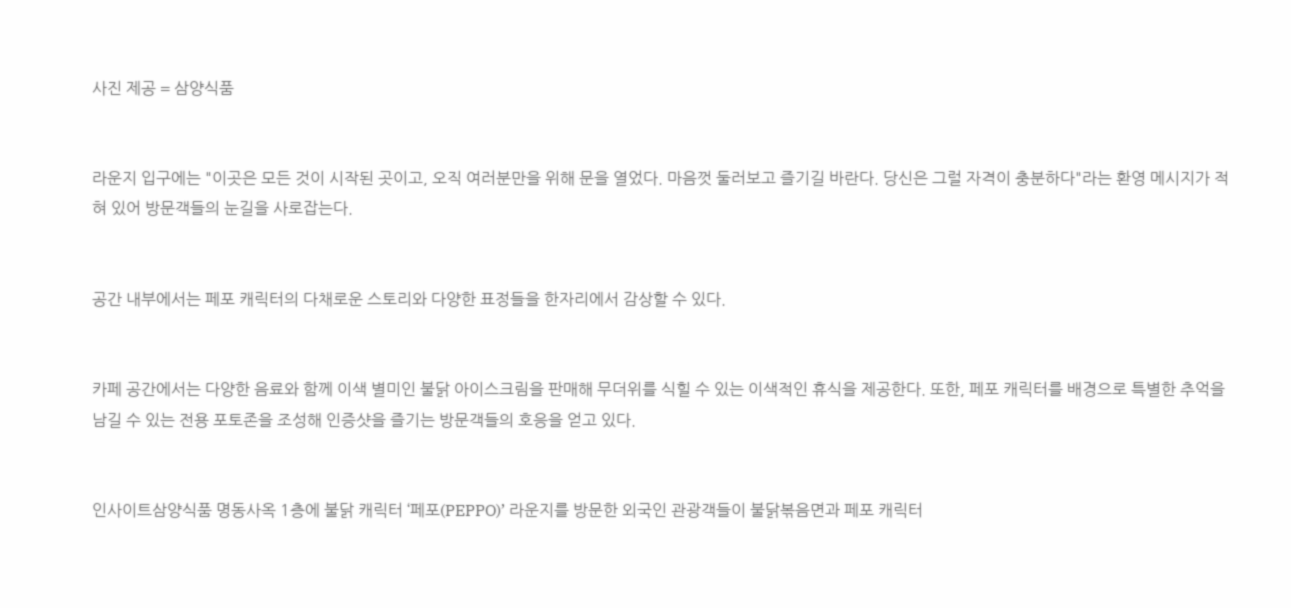사진 제공 = 삼양식품


라운지 입구에는 "이곳은 모든 것이 시작된 곳이고, 오직 여러분만을 위해 문을 열었다. 마음껏 둘러보고 즐기길 바란다. 당신은 그럴 자격이 충분하다"라는 환영 메시지가 적혀 있어 방문객들의 눈길을 사로잡는다.


공간 내부에서는 페포 캐릭터의 다채로운 스토리와 다양한 표정들을 한자리에서 감상할 수 있다.


카페 공간에서는 다양한 음료와 함께 이색 별미인 불닭 아이스크림을 판매해 무더위를 식힐 수 있는 이색적인 휴식을 제공한다. 또한, 페포 캐릭터를 배경으로 특별한 추억을 남길 수 있는 전용 포토존을 조성해 인증샷을 즐기는 방문객들의 호응을 얻고 있다.


인사이트삼양식품 명동사옥 1층에 불닭 캐릭터 ‘페포(PEPPO)’ 라운지를 방문한 외국인 관광객들이 불닭볶음면과 페포 캐릭터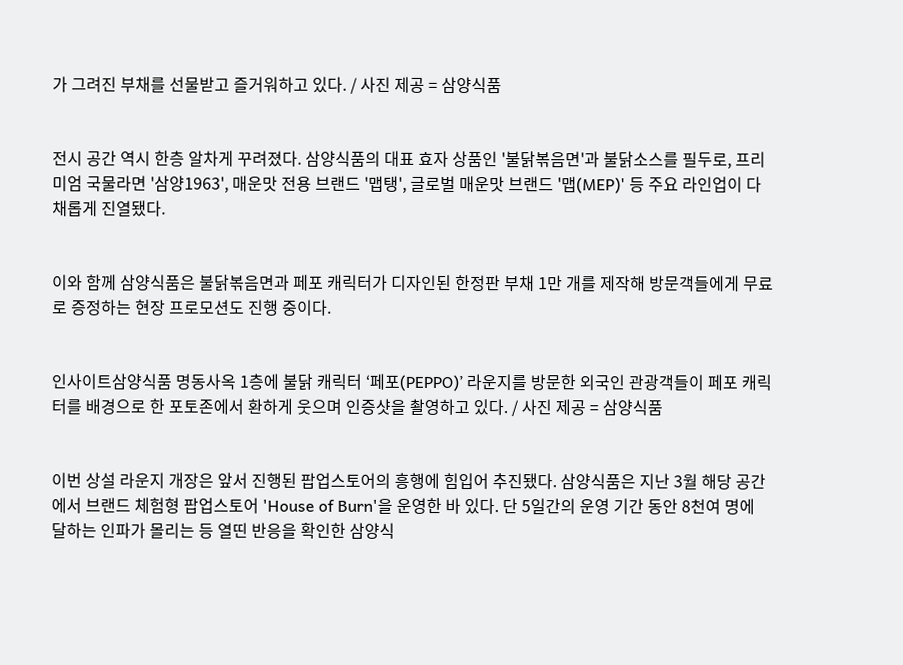가 그려진 부채를 선물받고 즐거워하고 있다. / 사진 제공 = 삼양식품


전시 공간 역시 한층 알차게 꾸려졌다. 삼양식품의 대표 효자 상품인 '불닭볶음면'과 불닭소스를 필두로, 프리미엄 국물라면 '삼양1963', 매운맛 전용 브랜드 '맵탱', 글로벌 매운맛 브랜드 '맵(MEP)' 등 주요 라인업이 다채롭게 진열됐다.


이와 함께 삼양식품은 불닭볶음면과 페포 캐릭터가 디자인된 한정판 부채 1만 개를 제작해 방문객들에게 무료로 증정하는 현장 프로모션도 진행 중이다.


인사이트삼양식품 명동사옥 1층에 불닭 캐릭터 ‘페포(PEPPO)’ 라운지를 방문한 외국인 관광객들이 페포 캐릭터를 배경으로 한 포토존에서 환하게 웃으며 인증샷을 촬영하고 있다. / 사진 제공 = 삼양식품


이번 상설 라운지 개장은 앞서 진행된 팝업스토어의 흥행에 힘입어 추진됐다. 삼양식품은 지난 3월 해당 공간에서 브랜드 체험형 팝업스토어 'House of Burn'을 운영한 바 있다. 단 5일간의 운영 기간 동안 8천여 명에 달하는 인파가 몰리는 등 열띤 반응을 확인한 삼양식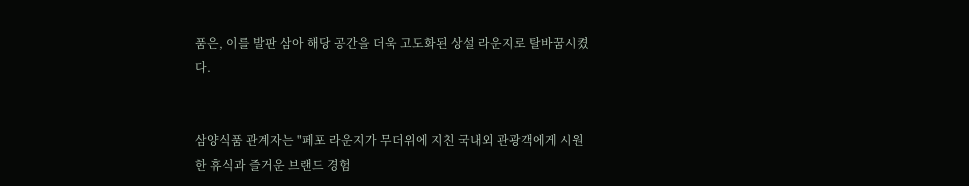품은, 이를 발판 삼아 해당 공간을 더욱 고도화된 상설 라운지로 탈바꿈시켰다.


삼양식품 관계자는 "페포 라운지가 무더위에 지친 국내외 관광객에게 시원한 휴식과 즐거운 브랜드 경험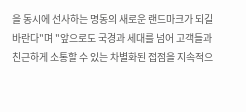을 동시에 선사하는 명동의 새로운 랜드마크가 되길 바란다"며 "앞으로도 국경과 세대를 넘어 고객들과 친근하게 소통할 수 있는 차별화된 접점을 지속적으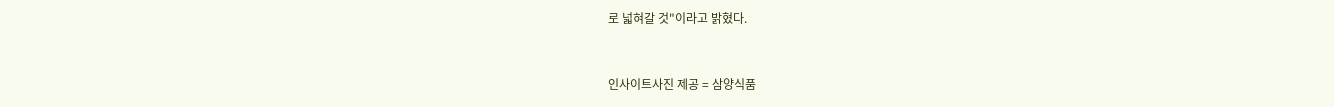로 넓혀갈 것"이라고 밝혔다.


인사이트사진 제공 = 삼양식품